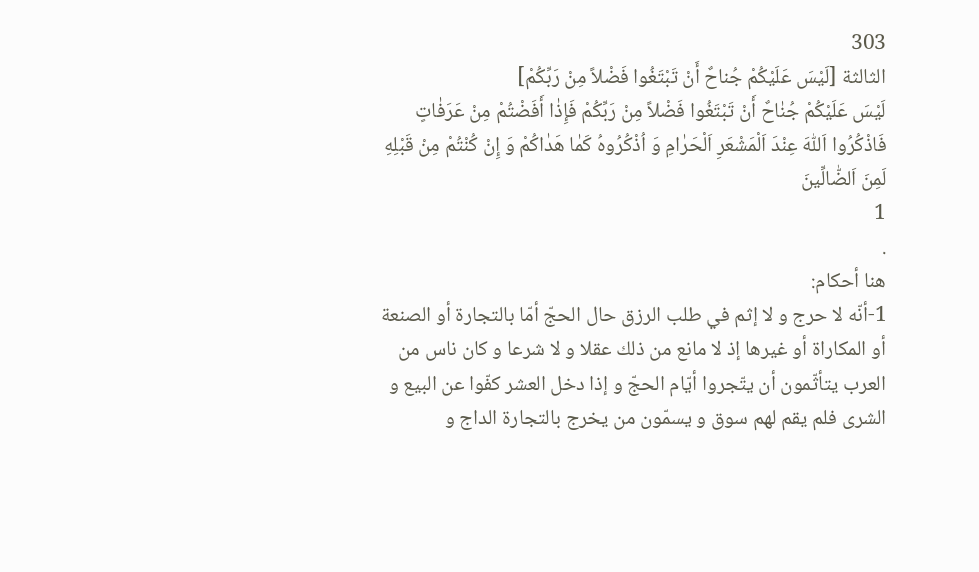303
الثالثة [لَيْسَ عَلَيْكُمْ جُناحٌ أَنْ تَبْتَغُوا فَضْلاً مِنْ رَبِّكُمْ]
لَيْسَ عَلَيْكُمْ جُنٰاحٌ أَنْ تَبْتَغُوا فَضْلاً مِنْ رَبِّكُمْ فَإِذٰا أَفَضْتُمْ مِنْ عَرَفٰاتٍ فَاذْكُرُوا اَللّٰهَ عِنْدَ اَلْمَشْعَرِ اَلْحَرٰامِ وَ اُذْكُرُوهُ كَمٰا هَدٰاكُمْ وَ إِنْ كُنْتُمْ مِنْ قَبْلِهِ لَمِنَ اَلضّٰالِّينَ
1
.
هنا أحكام:
1-أنّه لا حرج و لا إثم في طلب الرزق حال الحجّ أمّا بالتجارة أو الصنعة أو المكاراة أو غيرها إذ لا مانع من ذلك عقلا و لا شرعا و كان ناس من العرب يتأثّمون أن يتّجروا أيّام الحجّ و إذا دخل العشر كفّوا عن البيع و الشرى فلم يقم لهم سوق و يسمّون من يخرج بالتجارة الداج و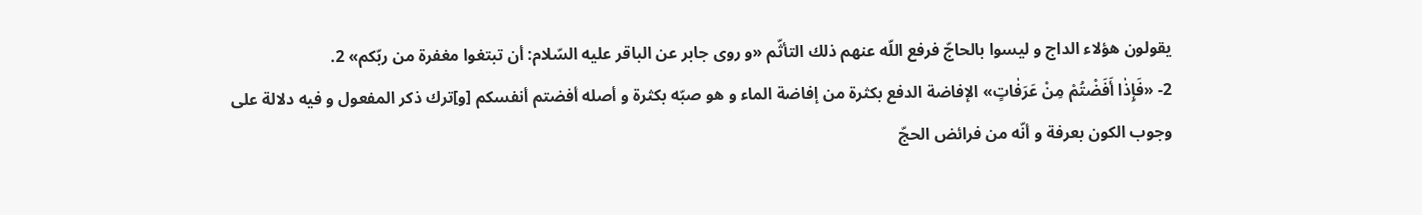يقولون هؤلاء الداج و ليسوا بالحاجّ فرفع اللّه عنهم ذلك التأثّم «و روى جابر عن الباقر عليه السّلام: أن تبتغوا مغفرة من ربّكم» 2.
2- «فَإِذٰا أَفَضْتُمْ مِنْ عَرَفٰاتٍ» الإفاضة الدفع بكثرة من إفاضة الماء و هو صبّه بكثرة و أصله أفضتم أنفسكم [و]ترك ذكر المفعول و فيه دلالة على وجوب الكون بعرفة و أنّه من فرائض الحجّ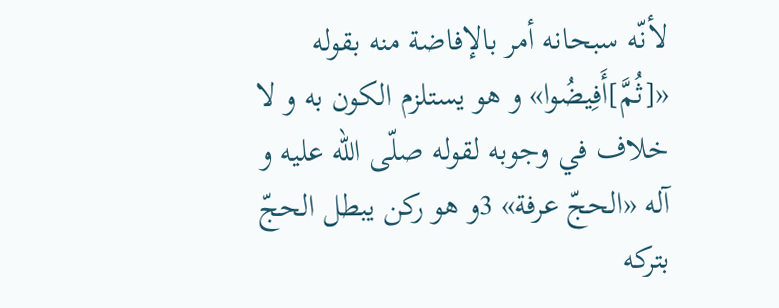لأنّه سبحانه أمر بالإفاضة منه بقوله «[ثُمَّ]أَفِيضُوا» و هو يستلزم الكون به و لا خلاف في وجوبه لقوله صلّى اللّه عليه و آله «الحجّ عرفة» 3و هو ركن يبطل الحجّ بتركه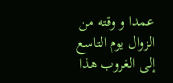عمدا و وقته من الزوال يوم التاسع إلى الغروب هذا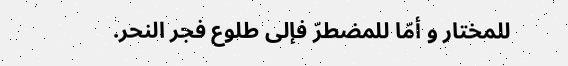للمختار و أمّا للمضطرّ فإلى طلوع فجر النحر.